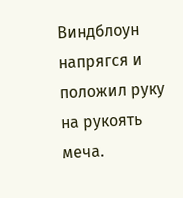Виндблоун напрягся и положил руку на рукоять меча.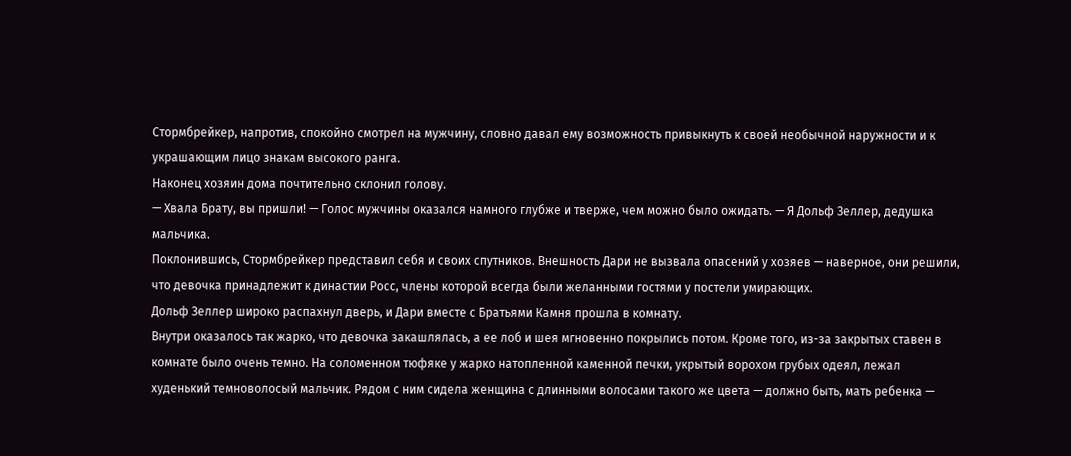Стормбрейкер, напротив, спокойно смотрел на мужчину, словно давал ему возможность привыкнуть к своей необычной наружности и к украшающим лицо знакам высокого ранга.
Наконец хозяин дома почтительно склонил голову.
— Хвала Брату, вы пришли! — Голос мужчины оказался намного глубже и тверже, чем можно было ожидать. — Я Дольф Зеллер, дедушка мальчика.
Поклонившись, Стормбрейкер представил себя и своих спутников. Внешность Дари не вызвала опасений у хозяев — наверное, они решили, что девочка принадлежит к династии Росс, члены которой всегда были желанными гостями у постели умирающих.
Дольф Зеллер широко распахнул дверь, и Дари вместе с Братьями Камня прошла в комнату.
Внутри оказалось так жарко, что девочка закашлялась, а ее лоб и шея мгновенно покрылись потом. Кроме того, из-за закрытых ставен в комнате было очень темно. На соломенном тюфяке у жарко натопленной каменной печки, укрытый ворохом грубых одеял, лежал худенький темноволосый мальчик. Рядом с ним сидела женщина с длинными волосами такого же цвета — должно быть, мать ребенка —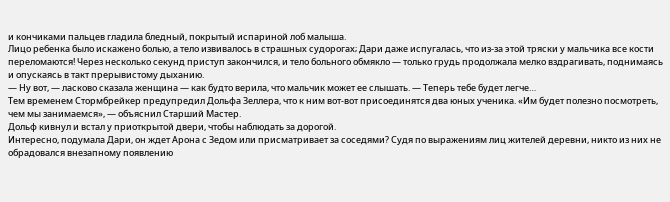и кончиками пальцев гладила бледный, покрытый испариной лоб малыша.
Лицо ребенка было искажено болью, а тело извивалось в страшных судорогах; Дари даже испугалась, что из-за этой тряски у мальчика все кости переломаются! Через несколько секунд приступ закончился, и тело больного обмякло — только грудь продолжала мелко вздрагивать, поднимаясь и опускаясь в такт прерывистому дыханию.
— Ну вот, — ласково сказала женщина — как будто верила, что мальчик может ее слышать. — Теперь тебе будет легче…
Тем временем Стормбрейкер предупредил Дольфа Зеллера, что к ним вот-вот присоединятся два юных ученика. «Им будет полезно посмотреть, чем мы занимаемся», — объяснил Старший Мастер.
Дольф кивнул и встал у приоткрытой двери, чтобы наблюдать за дорогой.
Интересно, подумала Дари, он ждет Арона с Зедом или присматривает за соседями? Судя по выражениям лиц жителей деревни, никто из них не обрадовался внезапному появлению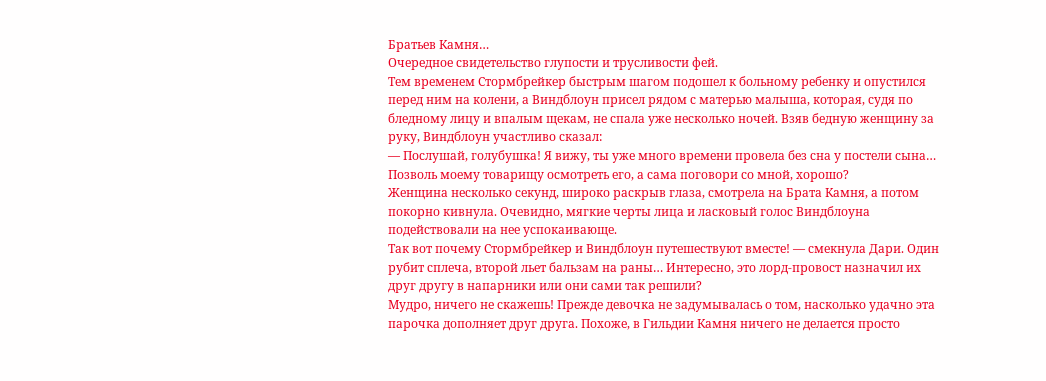Братьев Камня…
Очередное свидетельство глупости и трусливости фей.
Тем временем Стормбрейкер быстрым шагом подошел к больному ребенку и опустился перед ним на колени, а Виндблоун присел рядом с матерью малыша, которая, судя по бледному лицу и впалым щекам, не спала уже несколько ночей. Взяв бедную женщину за руку, Виндблоун участливо сказал:
— Послушай, голубушка! Я вижу, ты уже много времени провела без сна у постели сына… Позволь моему товарищу осмотреть его, а сама поговори со мной, хорошо?
Женщина несколько секунд, широко раскрыв глаза, смотрела на Брата Камня, а потом покорно кивнула. Очевидно, мягкие черты лица и ласковый голос Виндблоуна подействовали на нее успокаивающе.
Так вот почему Стормбрейкер и Виндблоун путешествуют вместе! — смекнула Дари. Один рубит сплеча, второй льет бальзам на раны… Интересно, это лорд-провост назначил их друг другу в напарники или они сами так решили?
Мудро, ничего не скажешь! Прежде девочка не задумывалась о том, насколько удачно эта парочка дополняет друг друга. Похоже, в Гильдии Камня ничего не делается просто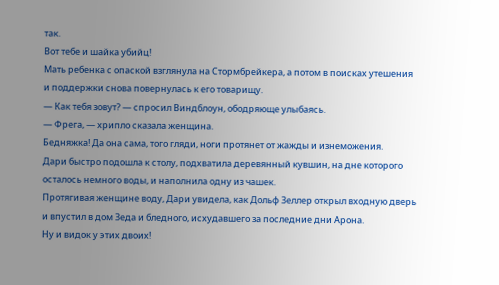так.
Вот тебе и шайка убийц!
Мать ребенка с опаской взглянула на Стормбрейкера, а потом в поисках утешения и поддержки снова повернулась к его товарищу.
— Как тебя зовут? — спросил Виндблоун, ободряюще улыбаясь.
— Фрега, — хрипло сказала женщина.
Бедняжка! Да она сама, того гляди, ноги протянет от жажды и изнеможения.
Дари быстро подошла к столу, подхватила деревянный кувшин, на дне которого осталось немного воды, и наполнила одну из чашек.
Протягивая женщине воду, Дари увидела, как Дольф Зеллер открыл входную дверь и впустил в дом Зеда и бледного, исхудавшего за последние дни Арона.
Ну и видок у этих двоих!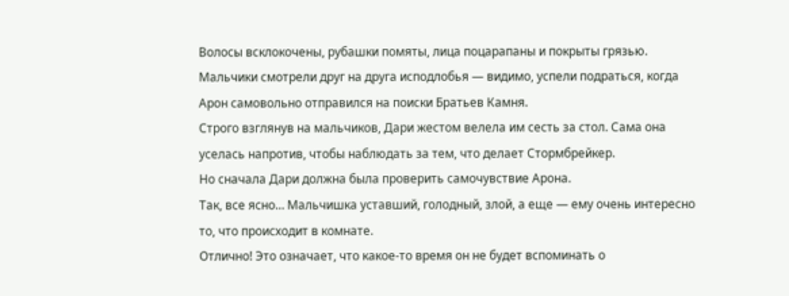Волосы всклокочены, рубашки помяты, лица поцарапаны и покрыты грязью. Мальчики смотрели друг на друга исподлобья — видимо, успели подраться, когда Арон самовольно отправился на поиски Братьев Камня.
Строго взглянув на мальчиков, Дари жестом велела им сесть за стол. Сама она уселась напротив, чтобы наблюдать за тем, что делает Стормбрейкер.
Но сначала Дари должна была проверить самочувствие Арона.
Так, все ясно… Мальчишка уставший, голодный, злой, а еще — ему очень интересно то, что происходит в комнате.
Отлично! Это означает, что какое-то время он не будет вспоминать о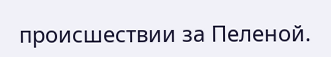происшествии за Пеленой.